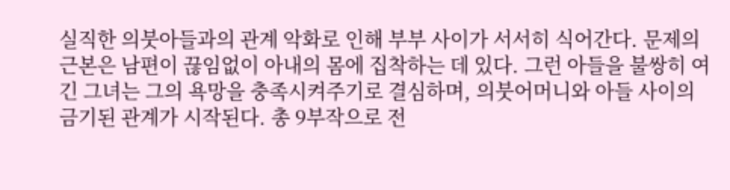실직한 의붓아들과의 관계 악화로 인해 부부 사이가 서서히 식어간다. 문제의 근본은 남편이 끊임없이 아내의 몸에 집착하는 데 있다. 그런 아들을 불쌍히 여긴 그녀는 그의 욕망을 충족시켜주기로 결심하며, 의붓어머니와 아들 사이의 금기된 관계가 시작된다. 총 9부작으로 전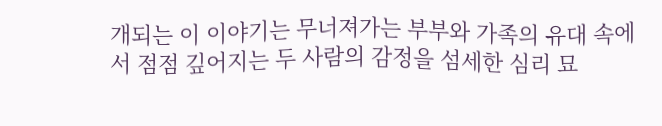개되는 이 이야기는 무너져가는 부부와 가족의 유대 속에서 점점 깊어지는 두 사람의 감정을 섬세한 심리 묘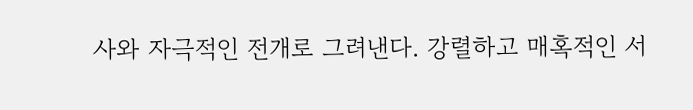사와 자극적인 전개로 그려낸다. 강렬하고 매혹적인 서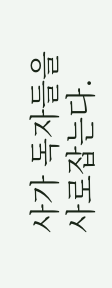사가 독자들을 사로잡는다.